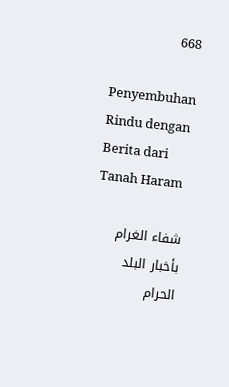668

Penyembuhan Rindu dengan Berita dari Tanah Haram

شفاء الغرام بأخبار البلد الحرام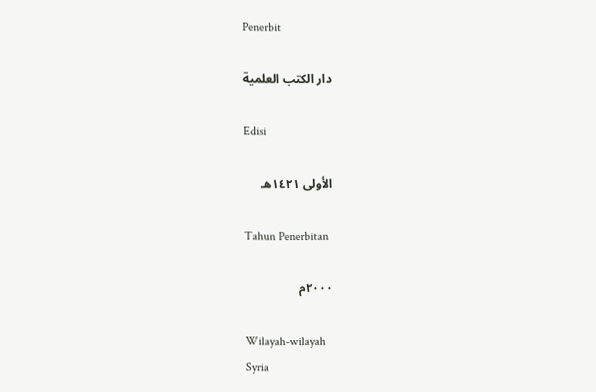Penerbit

دار الكتب العلمية

Edisi

الأولى ١٤٢١هـ

Tahun Penerbitan

٢٠٠٠م

Wilayah-wilayah
Syria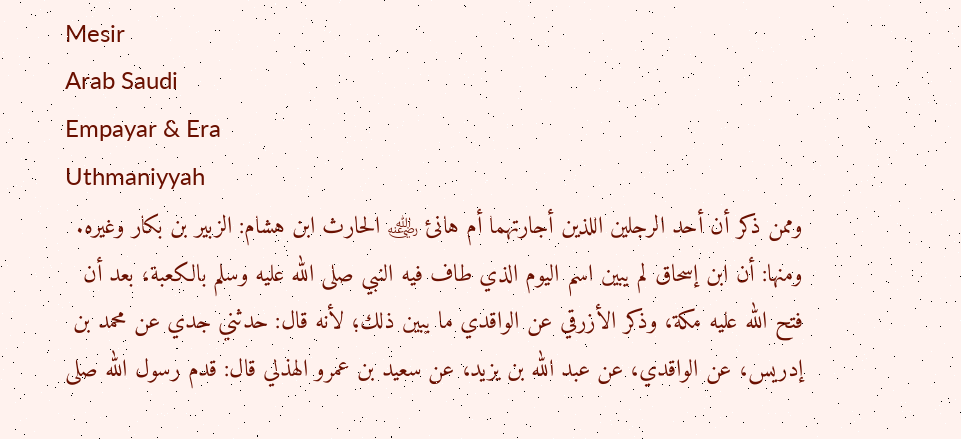Mesir
Arab Saudi
Empayar & Era
Uthmaniyyah
وممن ذكر أن أحد الرجلين اللذين أجارتهما أم هانئ ﵁ الحارث ابن هشام: الزبير بن بكار وغيره.
ومنها: أن ابن إسحاق لم يبين اسم اليوم الذي طاف فيه النبي صلى الله عليه وسلم بالكعبة، بعد أن فتح الله عليه مكة، وذكر الأزرقي عن الواقدي ما يبين ذلك؛ لأنه قال: حدثني جدي عن محمد بن إدريس، عن الواقدي، عن عبد الله بن يزيد، عن سعيد بن عمرو الهذلي قال: قدم رسول الله صلى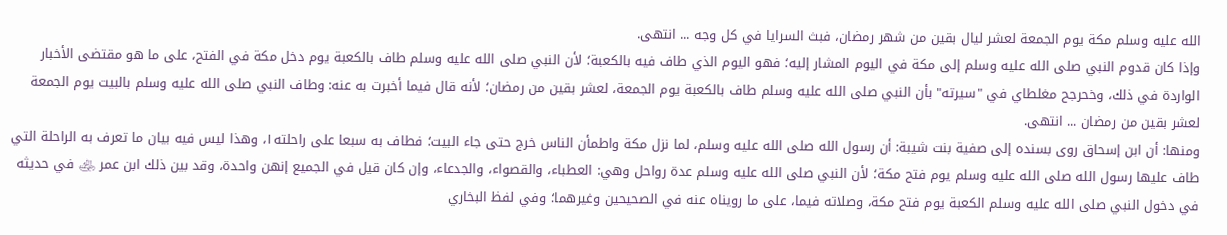الله عليه وسلم مكة يوم الجمعة لعشر ليال بقين من شهر رمضان، فبث السرايا في كل وجه ... انتهى.
وإذا كان قدوم النبي صلى الله عليه وسلم إلى مكة في اليوم المشار إليه؛ فهو اليوم الذي طاف فيه بالكعبة؛ لأن النبي صلى الله عليه وسلم طاف بالكعبة يوم دخل مكة في الفتح، على ما هو مقتضى الأخبار الواردة في ذلك، وخحرجح مغلطاي في "سيرته" بأن النبي صلى الله عليه وسلم طاف بالكعبة يوم الجمعة، لعشر بقين من رمضان؛ لأنه قال فيما أخبرت به عنه: وطاف النبي صلى الله عليه وسلم بالبيت يوم الجمعة لعشر بقين من رمضان ... انتهى.
ومنها: أن ابن إسحاق روى بسنده إلى صفية بنت شيبة: أن رسول الله صلى الله عليه وسلم، لما نزل مكة واطمأن الناس خرج حتى جاء البيت؛ فطاف به سبعا على راحلته١، وهذا ليس فيه بيان ما تعرف به الراحلة التي طاف عليها رسول الله صلى الله عليه وسلم يوم فتح مكة؛ لأن النبي صلى الله عليه وسلم عدة رواحل وهي: العطباء، والقصواء، والجدعاء، وإن كان قيل في الجميع إنهن واحدة، وقد بين ذلك ابن عمر ﵁ في حديثه في دخول النبي صلى الله عليه وسلم الكعبة يوم فتح مكة، وصلاته فيما، على ما رويناه عنه في الصحيحين وغيرهما؛ وفي لفظ البخاري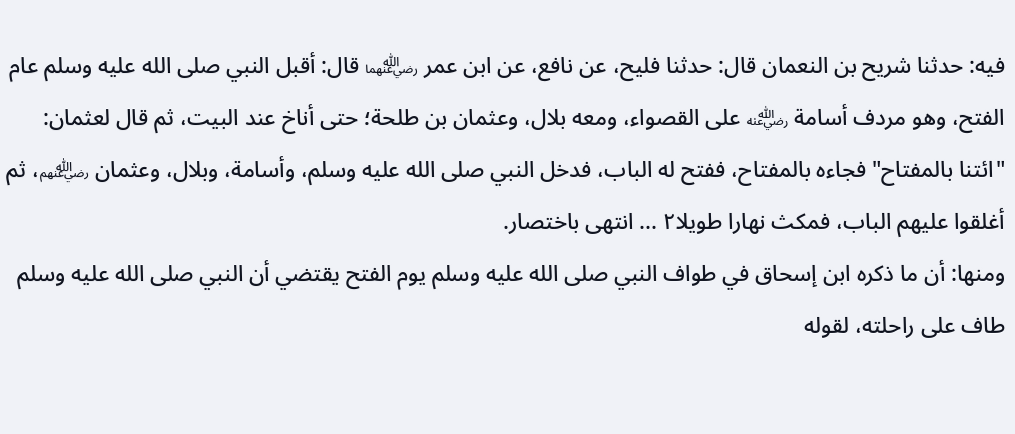فيه: حدثنا شريح بن النعمان قال: حدثنا فليح، عن نافع، عن ابن عمر ﵄ قال: أقبل النبي صلى الله عليه وسلم عام الفتح، وهو مردف أسامة ﵁ على القصواء، ومعه بلال، وعثمان بن طلحة؛ حتى أناخ عند البيت، ثم قال لعثمان: "ائتنا بالمفتاح" فجاءه بالمفتاح، ففتح له الباب، فدخل النبي صلى الله عليه وسلم، وأسامة، وبلال، وعثمان ﵃، ثم أغلقوا عليهم الباب، فمكث نهارا طويلا٢ ... انتهى باختصار.
ومنها: أن ما ذكره ابن إسحاق في طواف النبي صلى الله عليه وسلم يوم الفتح يقتضي أن النبي صلى الله عليه وسلم طاف على راحلته، لقوله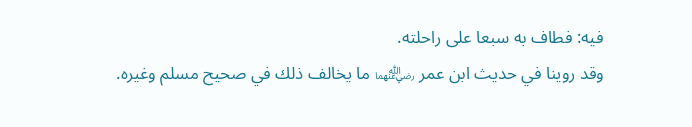فيه: فطاف به سبعا على راحلته.
وقد روينا في حديث ابن عمر ﵄ ما يخالف ذلك في صحيح مسلم وغيره.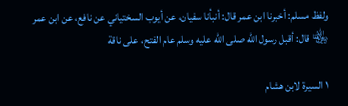ولفظ مسلم: أخبرنا ابن عمر قال: أنبأنا سفيان، عن أيوب السختياني عن نافع، عن ابن عمر ﵄ قال: أقبل رسول الله صلى الله عليه وسلم عام الفتح، على ناقة

١ السيرة لابن هشام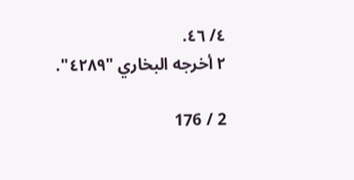٤/ ٤٦.
٢ أخرجه البخاري "٤٢٨٩".

2 / 176